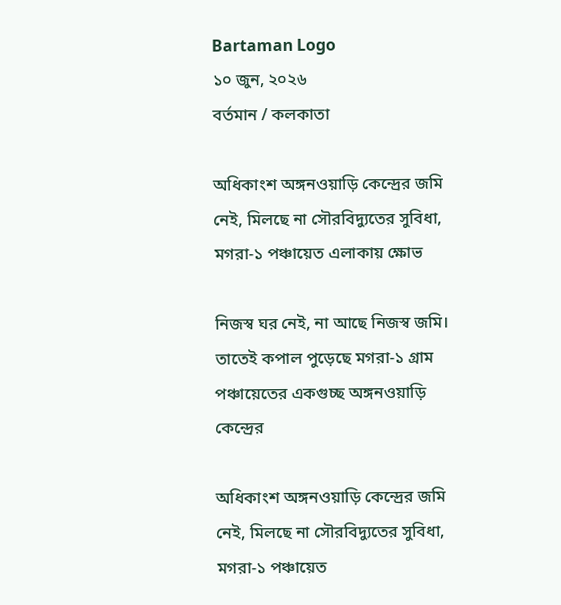Bartaman Logo
১০ জুন, ২০২৬
বর্তমান / কলকাতা

অধিকাংশ অঙ্গনওয়াড়ি কেন্দ্রের জমি নেই, মিলছে না সৌরবিদ্যুতের সুবিধা, মগরা-১ পঞ্চায়েত এলাকায় ক্ষোভ

নিজস্ব ঘর নেই, না আছে নিজস্ব জমি। তাতেই কপাল পুড়েছে মগরা-১ গ্রাম পঞ্চায়েতের একগুচ্ছ অঙ্গনওয়াড়ি কেন্দ্রের

অধিকাংশ অঙ্গনওয়াড়ি কেন্দ্রের জমি নেই, মিলছে না সৌরবিদ্যুতের সুবিধা, মগরা-১ পঞ্চায়েত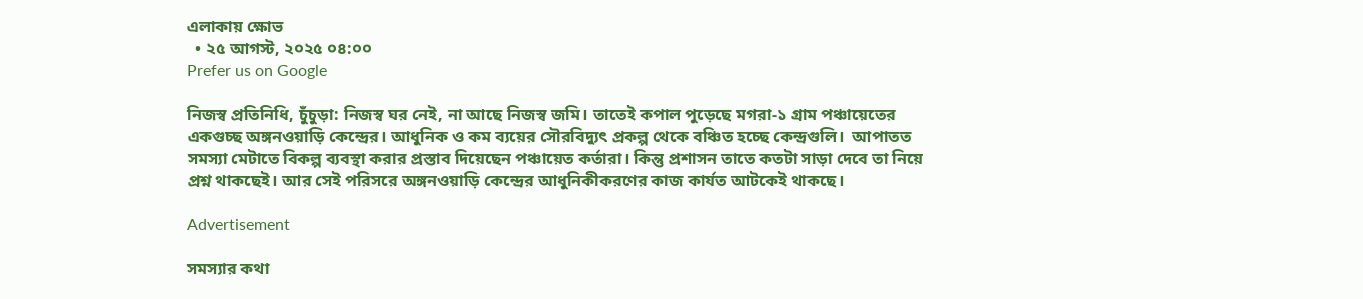এলাকায় ক্ষোভ
  • ২৫ আগস্ট, ২০২৫ ০৪:০০
Prefer us on Google

নিজস্ব প্রতিনিধি, চুঁচুড়া: নিজস্ব ঘর নেই, না আছে নিজস্ব জমি। তাতেই কপাল পুড়েছে মগরা-১ গ্রাম পঞ্চায়েতের একগুচ্ছ অঙ্গনওয়াড়ি কেন্দ্রের। আধুনিক ও কম ব্যয়ের সৌরবিদ্যুৎ প্রকল্প থেকে বঞ্চিত হচ্ছে কেন্দ্রগুলি।  আপাতত সমস্যা মেটাতে বিকল্প ব্যবস্থা করার প্রস্তাব দিয়েছেন পঞ্চায়েত কর্তারা। কিন্তু প্রশাসন তাতে কতটা সাড়া দেবে তা নিয়ে প্রশ্ন থাকছেই। আর সেই পরিসরে অঙ্গনওয়াড়ি কেন্দ্রের আধুনিকীকরণের কাজ কার্যত আটকেই থাকছে।

Advertisement

সমস্যার কথা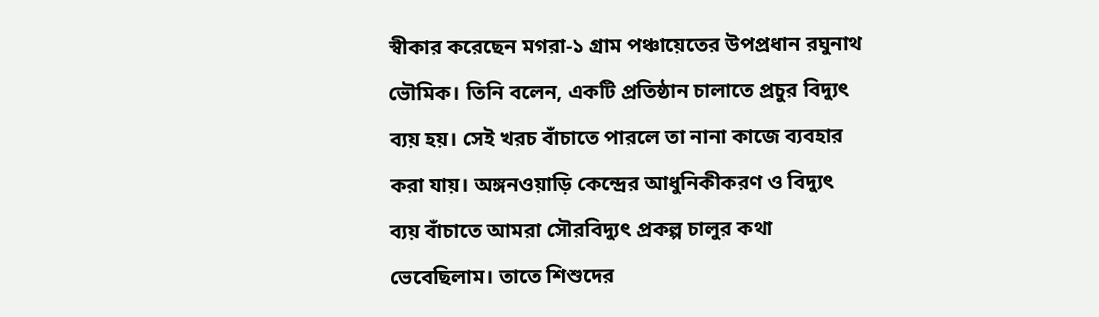স্বীকার করেছেন মগরা-১ গ্রাম পঞ্চায়েতের উপপ্রধান রঘুনাথ ভৌমিক। তিনি বলেন, একটি প্রতিষ্ঠান চালাতে প্রচুর বিদ্যুৎ ব্যয় হয়। সেই খরচ বাঁচাতে পারলে তা নানা কাজে ব্যবহার করা যায়। অঙ্গনওয়াড়ি কেন্দ্রের আধুনিকীকরণ ও বিদ্যুৎ ব্যয় বাঁচাতে আমরা সৌরবিদ্যুৎ প্রকল্প চালুর কথা ভেবেছিলাম। তাতে শিশুদের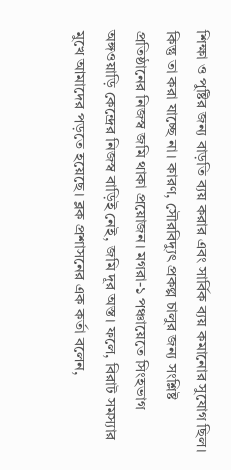শিক্ষা ও পুষ্টির জন্য বাড়তি ব্যয় করার এবং সার্বিক ব্যয় কমানোর সুযোগ ছিল। কিন্তু তা করা যাচ্ছে না। কারণ, সৌরবিদ্যুৎ প্রকল্প চালুর জন্য সংশ্লিষ্ট প্রতিষ্ঠানের নিজস্ব জমি থাকা প্রয়োজন। মগরা-১ পঞ্চায়েতে সিংহভাগ অঙ্গওয়াড়ি কেন্দ্রের নিজস্ব বাড়িই নেই, জমি দূর অস্ত। ফলে, বিরাট সমস্যার মুখে আমাদের পড়তে হয়েছে। ব্লক প্রশাসনের এক কর্তা বলেন,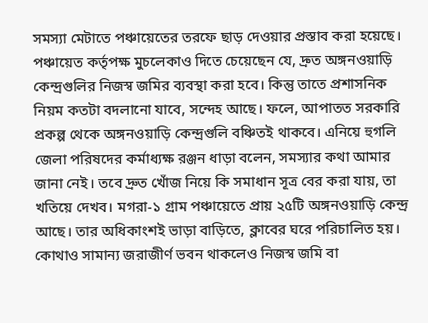সমস্যা মেটাতে পঞ্চায়েতের তরফে ছাড় দেওয়ার প্রস্তাব করা হয়েছে। পঞ্চায়েত কর্তৃপক্ষ মুচলেকাও দিতে চেয়েছেন যে, দ্রুত অঙ্গনওয়াড়ি কেন্দ্রগুলির নিজস্ব জমির ব্যবস্থা করা হবে। কিন্তু তাতে প্রশাসনিক নিয়ম কতটা বদলানো যাবে, সন্দেহ আছে। ফলে, আপাতত সরকারি প্রকল্প থেকে অঙ্গনওয়াড়ি কেন্দ্রগুলি বঞ্চিতই থাকবে। এনিয়ে হুগলি জেলা পরিষদের কর্মাধ্যক্ষ রঞ্জন ধাড়া বলেন, সমস্যার কথা আমার জানা নেই। তবে দ্রুত খোঁজ নিয়ে কি সমাধান সূত্র বের করা যায়, তা খতিয়ে দেখব। মগরা-১ গ্রাম পঞ্চায়েতে প্রায় ২৫টি অঙ্গনওয়াড়ি কেন্দ্র আছে। তার অধিকাংশই ভাড়া বাড়িতে, ক্লাবের ঘরে পরিচালিত হয়। কোথাও সামান্য জরাজীর্ণ ভবন থাকলেও নিজস্ব জমি বা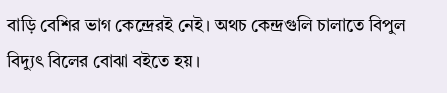বাড়ি বেশির ভাগ কেন্দ্রেরই নেই। অথচ কেন্দ্রগুলি চালাতে বিপুল বিদ্যুৎ বিলের বোঝা বইতে হয়।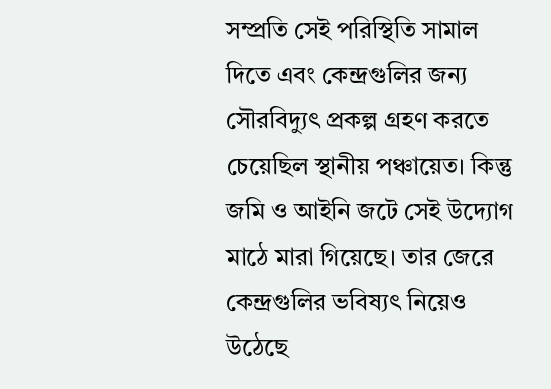সম্প্রতি সেই পরিস্থিতি সামাল দিতে এবং কেন্দ্রগুলির জন্য সৌরবিদ্যুৎ প্রকল্প গ্রহণ করতে চেয়েছিল স্থানীয় পঞ্চায়েত। কিন্তু জমি ও আইনি জটে সেই উদ্যোগ মাঠে মারা গিয়েছে। তার জেরে কেন্দ্রগুলির ভবিষ্যৎ নিয়েও উঠেছে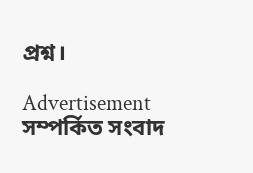প্রশ্ন।

Advertisement
সম্পর্কিত সংবাদ